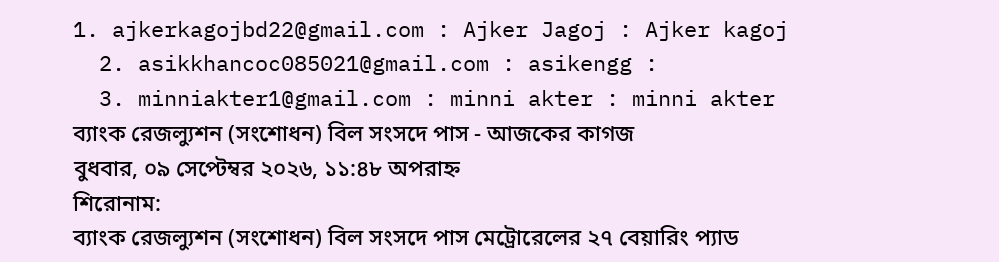1. ajkerkagojbd22@gmail.com : Ajker Jagoj : Ajker kagoj
  2. asikkhancoc085021@gmail.com : asikengg :
  3. minniakter1@gmail.com : minni akter : minni akter
ব্যাংক রেজল্যুশন (সংশোধন) বিল সংসদে পাস - আজকের কাগজ
বুধবার, ০৯ সেপ্টেম্বর ২০২৬, ১১:৪৮ অপরাহ্ন
শিরোনাম:
ব্যাংক রেজল্যুশন (সংশোধন) বিল সংসদে পাস মেট্রোরেলের ২৭ বেয়ারিং প্যাড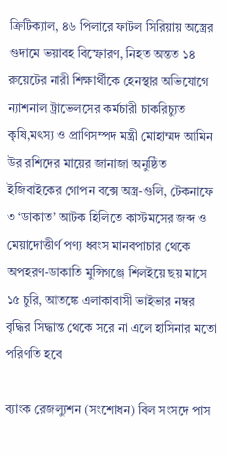ক্রিটিক্যাল, ৪৬ পিলারে ফাটল সিরিয়ায় অস্ত্রের গুদামে ভয়াবহ বিস্ফোরণ, নিহত অন্তত ১৪ রুয়েটের নারী শিক্ষার্থীকে হেনস্থার অভিযোগে ন্যাশনাল ট্রাভেলসের কর্মচারী চাকরিচ্যুত কৃষি,মৎস্য ও প্রাণিসম্পদ মন্ত্রী মোহাম্মদ আমিন উর রশিদের মায়ের জানাজা অনুষ্ঠিত ইজিবাইকের গোপন বক্সে অস্ত্র-গুলি, টেকনাফে ৩ ‘ডাকাত’ আটক হিলিতে কাস্টমসের জব্দ ও মেয়াদোত্তীর্ণ পণ্য ধ্বংস মানবপাচার থেকে অপহরণ-ডাকাতি মুন্সিগঞ্জে শিলইয়ে ছয় মাসে ১৫ চুরি, আতঙ্কে এলাকাবাসী ভাইভার নম্বর বৃদ্ধির সিদ্ধান্ত থেকে সরে না এলে হাসিনার মতো পরিণতি হবে

ব্যাংক রেজল্যুশন (সংশোধন) বিল সংসদে পাস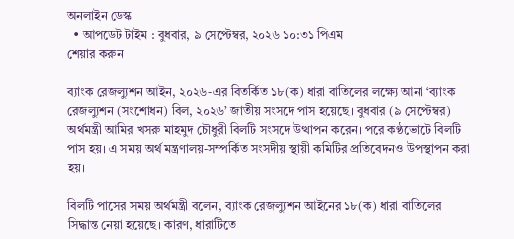অনলাইন ডেস্ক
  • আপডেট টাইম : বুধবার, ৯ সেপ্টেম্বর, ২০২৬ ১০:৩১ পিএম
শেয়ার করুন

ব্যাংক রেজল্যুশন আইন, ২০২৬-এর বিতর্কিত ১৮(ক) ধারা বাতিলের লক্ষ্যে আনা ‘ব্যাংক রেজল্যুশন (সংশোধন) বিল, ২০২৬’ জাতীয় সংসদে পাস হয়েছে। বুধবার (৯ সেপ্টেম্বর) অর্থমন্ত্রী আমির খসরু মাহমুদ চৌধুরী বিলটি সংসদে উত্থাপন করেন। পরে কণ্ঠভোটে বিলটি পাস হয়। এ সময় অর্থ মন্ত্রণালয়-সম্পর্কিত সংসদীয় স্থায়ী কমিটির প্রতিবেদনও উপস্থাপন করা হয়।

বিলটি পাসের সময় অর্থমন্ত্রী বলেন, ব্যাংক রেজল্যুশন আইনের ১৮(ক) ধারা বাতিলের সিদ্ধান্ত নেয়া হয়েছে। কারণ, ধারাটিতে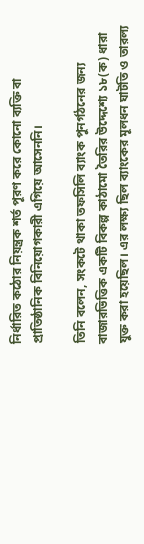নির্ধারিত কঠোর নিয়ন্ত্রক শর্ত পূরণ করে কোনো ব্যক্তি বা প্রাতিষ্ঠানিক বিনিয়োগকারী এগিয়ে আসেননি।

তিনি বলেন, সংকটে থাকা তফসিলি ব্যাংক পুনর্গঠনের জন্য বাজারভিত্তিক একটি বিকল্প কাঠামো তৈরির উদ্দেশ্যে ১৮(ক) ধারা যুক্ত করা হয়েছিল। এর লক্ষ্য ছিল ব্যাংকের মূলধন ঘাটতি ও তারল্য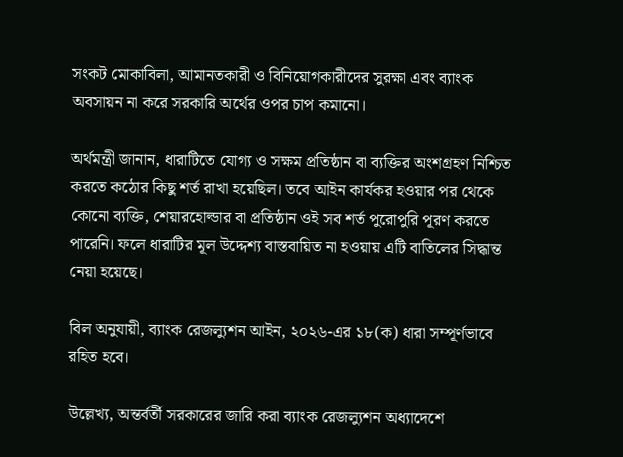সংকট মোকাবিলা, আমানতকারী ও বিনিয়োগকারীদের সুরক্ষা এবং ব্যাংক অবসায়ন না করে সরকারি অর্থের ওপর চাপ কমানো।

অর্থমন্ত্রী জানান, ধারাটিতে যোগ্য ও সক্ষম প্রতিষ্ঠান বা ব্যক্তির অংশগ্রহণ নিশ্চিত করতে কঠোর কিছু শর্ত রাখা হয়েছিল। তবে আইন কার্যকর হওয়ার পর থেকে কোনো ব্যক্তি, শেয়ারহোল্ডার বা প্রতিষ্ঠান ওই সব শর্ত পুরোপুরি পূরণ করতে পারেনি। ফলে ধারাটির মূল উদ্দেশ্য বাস্তবায়িত না হওয়ায় এটি বাতিলের সিদ্ধান্ত নেয়া হয়েছে।

বিল অনুযায়ী, ব্যাংক রেজল্যুশন আইন, ২০২৬-এর ১৮(ক) ধারা সম্পূর্ণভাবে রহিত হবে।

উল্লেখ্য, অন্তর্বর্তী সরকারের জারি করা ব্যাংক রেজল্যুশন অধ্যাদেশে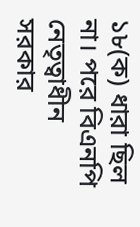১৮(ক) ধারা ছিল না। পরে বিএনপি নেতৃত্বাধীন সরকার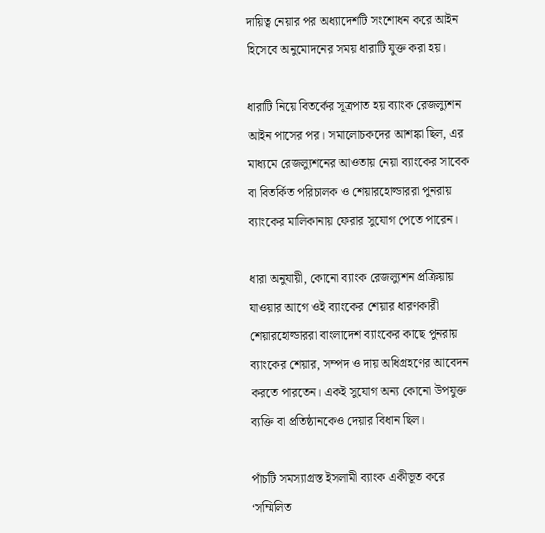দায়িত্ব নেয়ার পর অধ্যাদেশটি সংশোধন করে আইন হিসেবে অনুমোদনের সময় ধারাটি যুক্ত করা হয়।

ধারাটি নিয়ে বিতর্কের সূত্রপাত হয় ব্যাংক রেজল্যুশন আইন পাসের পর। সমালোচকদের আশঙ্কা ছিল, এর মাধ্যমে রেজল্যুশনের আওতায় নেয়া ব্যাংকের সাবেক বা বিতর্কিত পরিচালক ও শেয়ারহোল্ডাররা পুনরায় ব্যাংকের মালিকানায় ফেরার সুযোগ পেতে পারেন।

ধারা অনুযায়ী, কোনো ব্যাংক রেজল্যুশন প্রক্রিয়ায় যাওয়ার আগে ওই ব্যাংকের শেয়ার ধারণকারী শেয়ারহোল্ডাররা বাংলাদেশ ব্যাংকের কাছে পুনরায় ব্যাংকের শেয়ার, সম্পদ ও দায় অধিগ্রহণের আবেদন করতে পারতেন। একই সুযোগ অন্য কোনো উপযুক্ত ব্যক্তি বা প্রতিষ্ঠানকেও দেয়ার বিধান ছিল।

পাঁচটি সমস্যাগ্রস্ত ইসলামী ব্যাংক একীভূত করে ‘সম্মিলিত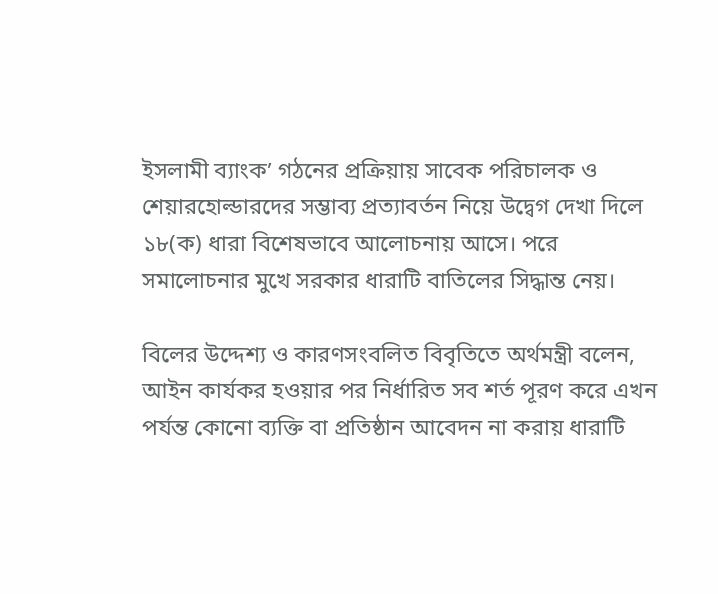ইসলামী ব্যাংক’ গঠনের প্রক্রিয়ায় সাবেক পরিচালক ও শেয়ারহোল্ডারদের সম্ভাব্য প্রত্যাবর্তন নিয়ে উদ্বেগ দেখা দিলে ১৮(ক) ধারা বিশেষভাবে আলোচনায় আসে। পরে সমালোচনার মুখে সরকার ধারাটি বাতিলের সিদ্ধান্ত নেয়।

বিলের উদ্দেশ্য ও কারণসংবলিত বিবৃতিতে অর্থমন্ত্রী বলেন, আইন কার্যকর হওয়ার পর নির্ধারিত সব শর্ত পূরণ করে এখন পর্যন্ত কোনো ব্যক্তি বা প্রতিষ্ঠান আবেদন না করায় ধারাটি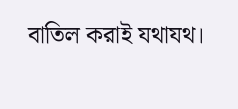বাতিল করাই যথাযথ।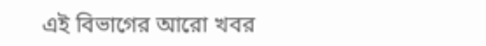এই বিভাগের আরো খবর